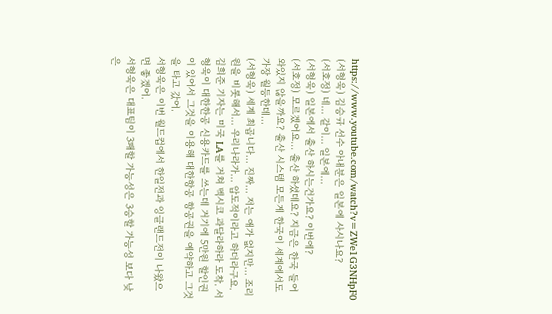https://www.youtube.com/watch?v=ZWe1G3NHpF0
(서형욱) 김승규 선수 아내분은 일본에 사시나요?
(서호정) 네... 같이... 일본에...
(서형욱) 일본에서 출산 하시는건가요? 이번에?
(서호정) 모르겠어요... 출산 하셨데요? 지금은 한국 들어와있지 않을까요? 출산 시스템 모든게 한국이 세계에서도 가장 월등한데...
(서형욱) 세계 최곱니다... 진짜... 저는 애가 없지만... 조리원을 비롯해서... 우리나라가... 압도적이라고 하더라구요.
김희준 기자는 미국 LA를 거쳐 멕시코 과달라하라 도착. 서형욱이 대한한공 신용카드를 쓰는데 거기에 5만원 할인권이 있어서 그것을 이용해 대한항공 항공권을 예약하고 그것을 타고 갔어.
서형욱은 이번 월드컵에서 한일전과 잉글랜드전이 나왔으면 좋겠어.
서형욱은 대표팀이 3패할 가능성은 3승할 가능성 보다 낮은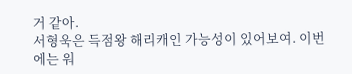거 같아.
서형욱은 득점왕 해리캐인 가능성이 있어보여. 이번에는 워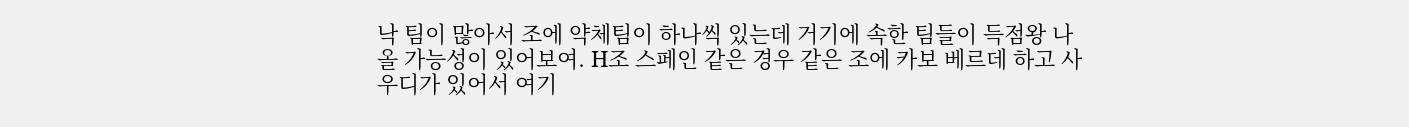낙 팀이 많아서 조에 약체팀이 하나씩 있는데 거기에 속한 팀들이 득점왕 나올 가능성이 있어보여. H조 스페인 같은 경우 같은 조에 카보 베르데 하고 사우디가 있어서 여기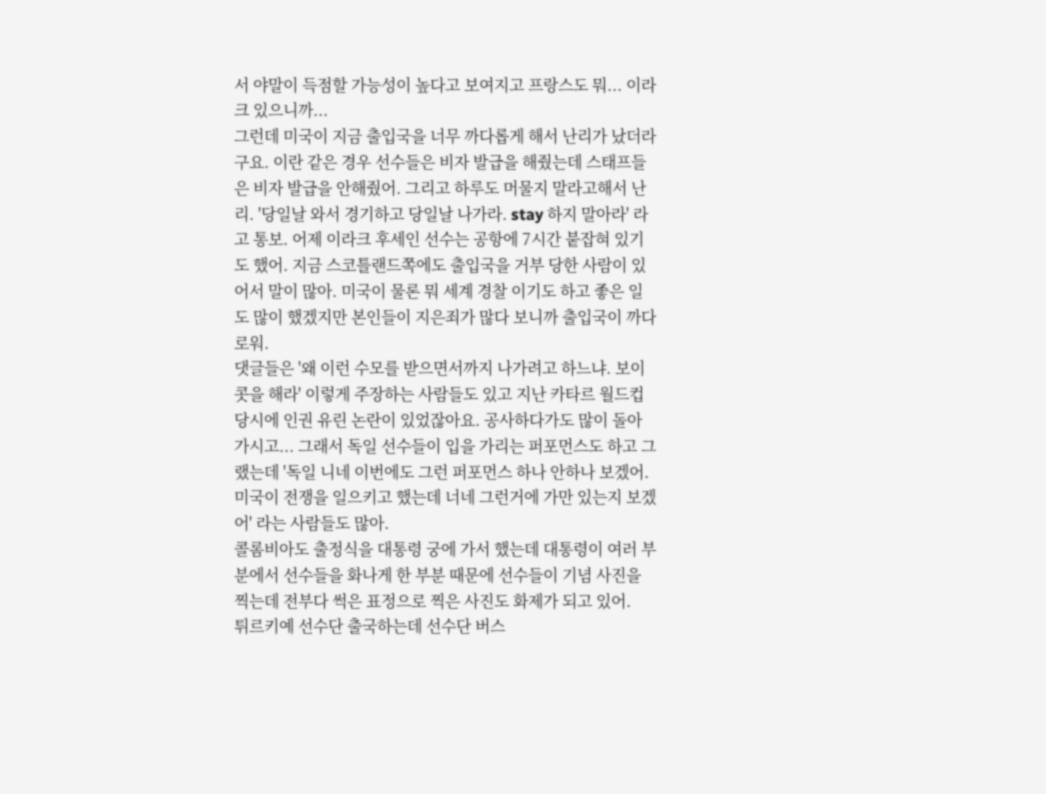서 야말이 득점할 가능성이 높다고 보여지고 프랑스도 뭐... 이라크 있으니까...
그런데 미국이 지금 출입국을 너무 까다롭게 해서 난리가 났더라구요. 이란 같은 경우 선수들은 비자 발급을 해줬는데 스태프들은 비자 발급을 안해줬어. 그리고 하루도 머물지 말라고해서 난리. '당일날 와서 경기하고 당일날 나가라. stay 하지 말아라' 라고 통보. 어제 이라크 후세인 선수는 공항에 7시간 붙잡혀 있기도 했어. 지금 스코틀랜드쪽에도 출입국을 거부 당한 사람이 있어서 말이 많아. 미국이 물론 뭐 세계 경찰 이기도 하고 좋은 일도 많이 했겠지만 본인들이 지은죄가 많다 보니까 출입국이 까다로워.
댓글들은 '왜 이런 수모를 받으면서까지 나가려고 하느냐. 보이콧을 해라' 이렇게 주장하는 사람들도 있고 지난 카타르 월드컵 당시에 인권 유린 논란이 있었잖아요. 공사하다가도 많이 돌아가시고... 그래서 독일 선수들이 입을 가리는 퍼포먼스도 하고 그랬는데 '독일 니네 이번에도 그런 퍼포먼스 하나 안하나 보겠어. 미국이 전쟁을 일으키고 했는데 너네 그런거에 가만 있는지 보겠어' 라는 사람들도 많아.
콜롬비아도 출정식을 대통령 궁에 가서 했는데 대통령이 여러 부분에서 선수들을 화나게 한 부분 때문에 선수들이 기념 사진을 찍는데 전부다 썩은 표정으로 찍은 사진도 화제가 되고 있어.
튀르키예 선수단 출국하는데 선수단 버스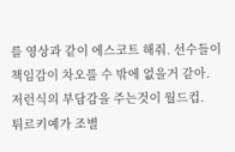를 영상과 같이 에스코트 해줘. 선수들이 책임감이 차오를 수 밖에 없을거 같아.
저런식의 부담감을 주는것이 월드컵.
튀르키예가 조별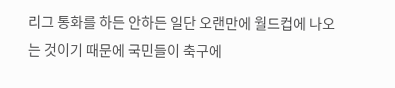리그 통화를 하든 안하든 일단 오랜만에 월드컵에 나오는 것이기 때문에 국민들이 축구에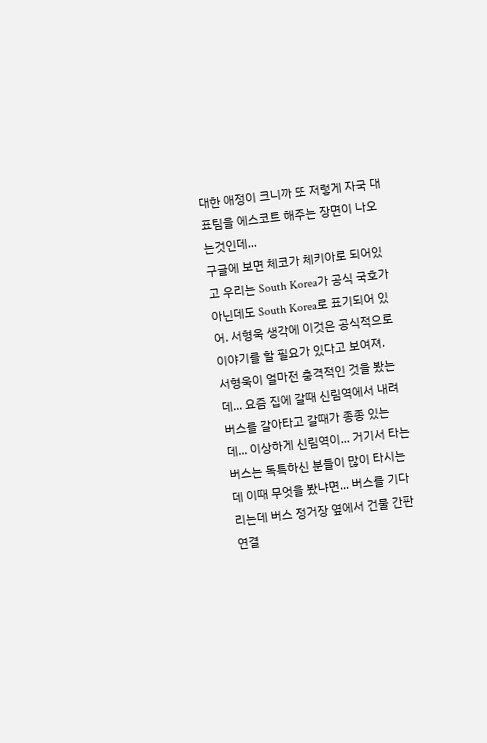대한 애정이 크니까 또 저렇게 자국 대표팀을 에스코트 해주는 장면이 나오는것인데...
구글에 보면 체코가 체키아로 되어있고 우리는 South Korea가 공식 국호가 아닌데도 South Korea로 표기되어 있어. 서형욱 생각에 이것은 공식적으로 이야기를 할 필요가 있다고 보여져.
서형욱이 얼마전 충격적인 것을 봤는데... 요즘 집에 갈때 신림역에서 내려 버스를 갈아타고 갈때가 종종 있는데... 이상하게 신림역이... 거기서 타는 버스는 독특하신 분들이 많이 타시는데 이때 무엇을 봤냐면... 버스를 기다리는데 버스 정거장 옆에서 건물 간판 연결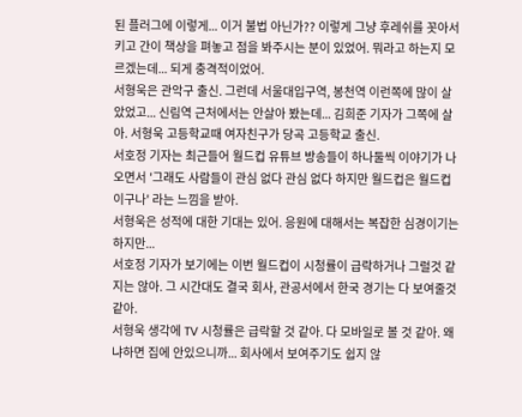된 플러그에 이렇게... 이거 불법 아닌가?? 이렇게 그냥 후레쉬를 꼿아서 키고 간이 책상을 펴놓고 점을 봐주시는 분이 있었어. 뭐라고 하는지 모르겠는데... 되게 충격적이었어.
서형욱은 관악구 출신. 그런데 서울대입구역, 봉천역 이런쪽에 많이 살았었고... 신림역 근처에서는 안살아 봤는데... 김희준 기자가 그쪽에 살아. 서형욱 고등학교때 여자친구가 당곡 고등학교 출신.
서호정 기자는 최근들어 월드컵 유튜브 방송들이 하나둘씩 이야기가 나오면서 '그래도 사람들이 관심 없다 관심 없다 하지만 월드컵은 월드컵이구나' 라는 느낌을 받아.
서형욱은 성적에 대한 기대는 있어. 응원에 대해서는 복잡한 심경이기는 하지만...
서호정 기자가 보기에는 이번 월드컵이 시청률이 급락하거나 그럴것 같지는 않아. 그 시간대도 결국 회사, 관공서에서 한국 경기는 다 보여줄것 같아.
서형욱 생각에 TV 시청률은 급락할 것 같아. 다 모바일로 볼 것 같아. 왜냐하면 집에 안있으니까... 회사에서 보여주기도 쉽지 않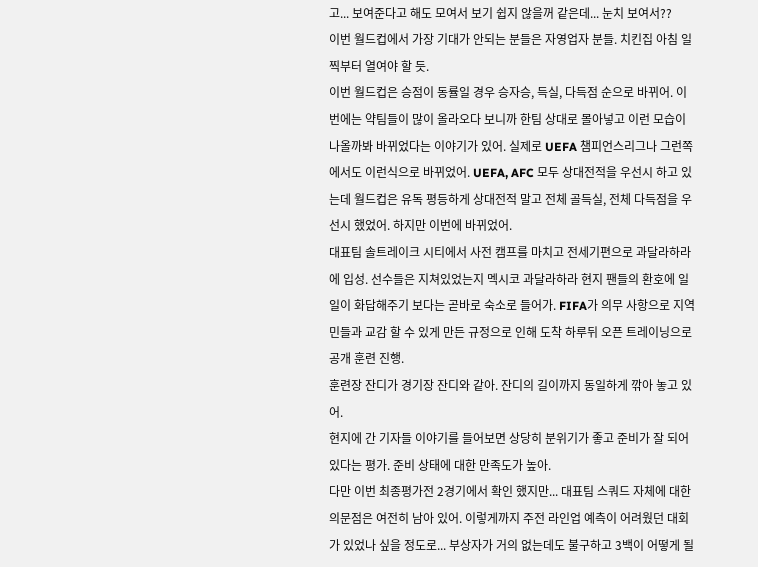고... 보여준다고 해도 모여서 보기 쉽지 않을꺼 같은데... 눈치 보여서??
이번 월드컵에서 가장 기대가 안되는 분들은 자영업자 분들. 치킨집 아침 일찍부터 열여야 할 듯.
이번 월드컵은 승점이 동률일 경우 승자승, 득실, 다득점 순으로 바뀌어. 이번에는 약팀들이 많이 올라오다 보니까 한팀 상대로 몰아넣고 이런 모습이 나올까봐 바뀌었다는 이야기가 있어. 실제로 UEFA 챔피언스리그나 그런쪽에서도 이런식으로 바뀌었어. UEFA, AFC 모두 상대전적을 우선시 하고 있는데 월드컵은 유독 평등하게 상대전적 말고 전체 골득실, 전체 다득점을 우선시 했었어. 하지만 이번에 바뀌었어.
대표팀 솔트레이크 시티에서 사전 캠프를 마치고 전세기편으로 과달라하라에 입성. 선수들은 지쳐있었는지 멕시코 과달라하라 현지 팬들의 환호에 일일이 화답해주기 보다는 곧바로 숙소로 들어가. FIFA가 의무 사항으로 지역민들과 교감 할 수 있게 만든 규정으로 인해 도착 하루뒤 오픈 트레이닝으로 공개 훈련 진행.
훈련장 잔디가 경기장 잔디와 같아. 잔디의 길이까지 동일하게 깎아 놓고 있어.
현지에 간 기자들 이야기를 들어보면 상당히 분위기가 좋고 준비가 잘 되어있다는 평가. 준비 상태에 대한 만족도가 높아.
다만 이번 최종평가전 2경기에서 확인 했지만... 대표팀 스쿼드 자체에 대한 의문점은 여전히 남아 있어. 이렇게까지 주전 라인업 예측이 어려웠던 대회가 있었나 싶을 정도로... 부상자가 거의 없는데도 불구하고 3백이 어떻게 될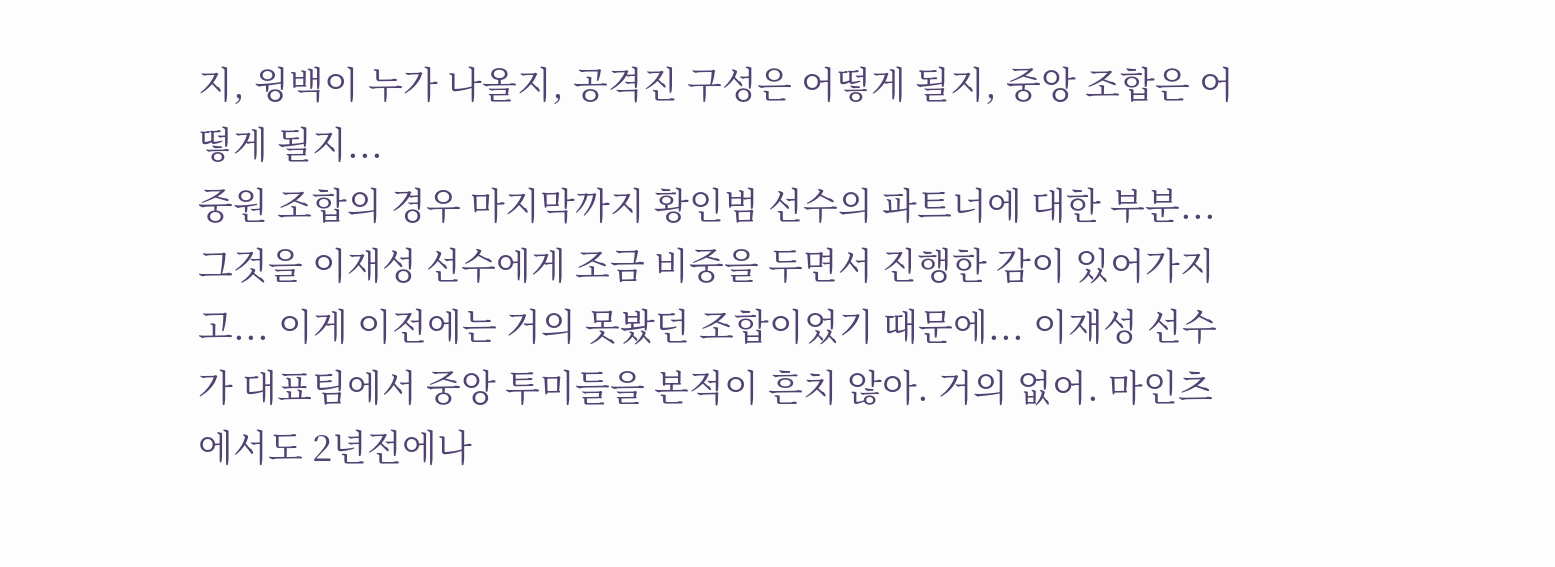지, 윙백이 누가 나올지, 공격진 구성은 어떻게 될지, 중앙 조합은 어떻게 될지...
중원 조합의 경우 마지막까지 황인범 선수의 파트너에 대한 부분... 그것을 이재성 선수에게 조금 비중을 두면서 진행한 감이 있어가지고... 이게 이전에는 거의 못봤던 조합이었기 때문에... 이재성 선수가 대표팀에서 중앙 투미들을 본적이 흔치 않아. 거의 없어. 마인츠에서도 2년전에나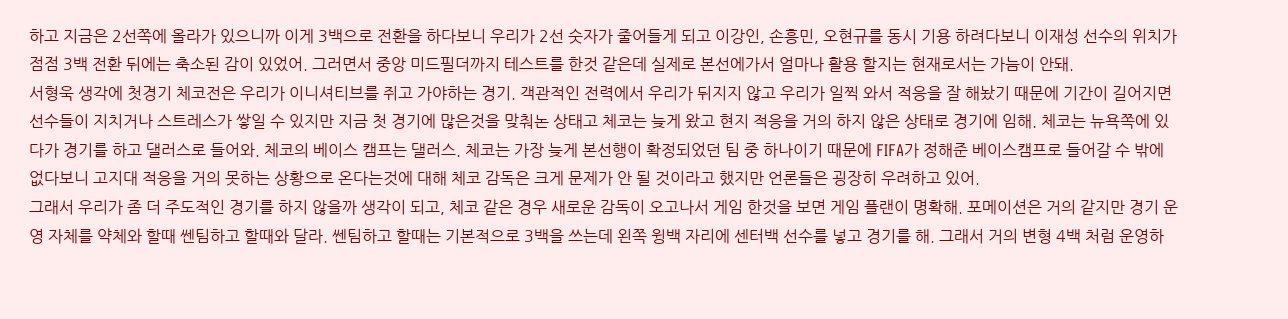하고 지금은 2선쪽에 올라가 있으니까 이게 3백으로 전환을 하다보니 우리가 2선 숫자가 줄어들게 되고 이강인, 손흥민, 오현규를 동시 기용 하려다보니 이재성 선수의 위치가 점점 3백 전환 뒤에는 축소된 감이 있었어. 그러면서 중앙 미드필더까지 테스트를 한것 같은데 실제로 본선에가서 얼마나 활용 할지는 현재로서는 가늠이 안돼.
서형욱 생각에 첫경기 체코전은 우리가 이니셔티브를 쥐고 가야하는 경기. 객관적인 전력에서 우리가 뒤지지 않고 우리가 일찍 와서 적응을 잘 해놨기 때문에 기간이 길어지면 선수들이 지치거나 스트레스가 쌓일 수 있지만 지금 첫 경기에 많은것을 맞춰논 상태고 체코는 늦게 왔고 현지 적응을 거의 하지 않은 상태로 경기에 임해. 체코는 뉴욕쪽에 있다가 경기를 하고 댈러스로 들어와. 체코의 베이스 캠프는 댈러스. 체코는 가장 늦게 본선행이 확정되었던 팀 중 하나이기 때문에 FIFA가 정해준 베이스캠프로 들어갈 수 밖에 없다보니 고지대 적응을 거의 못하는 상황으로 온다는것에 대해 체코 감독은 크게 문제가 안 될 것이라고 했지만 언론들은 굉장히 우려하고 있어.
그래서 우리가 좀 더 주도적인 경기를 하지 않을까 생각이 되고, 체코 같은 경우 새로운 감독이 오고나서 게임 한것을 보면 게임 플랜이 명확해. 포메이션은 거의 같지만 경기 운영 자체를 약체와 할때 쎈팀하고 할때와 달라. 쎈팀하고 할때는 기본적으로 3백을 쓰는데 왼쪽 윙백 자리에 센터백 선수를 넣고 경기를 해. 그래서 거의 변형 4백 처럼 운영하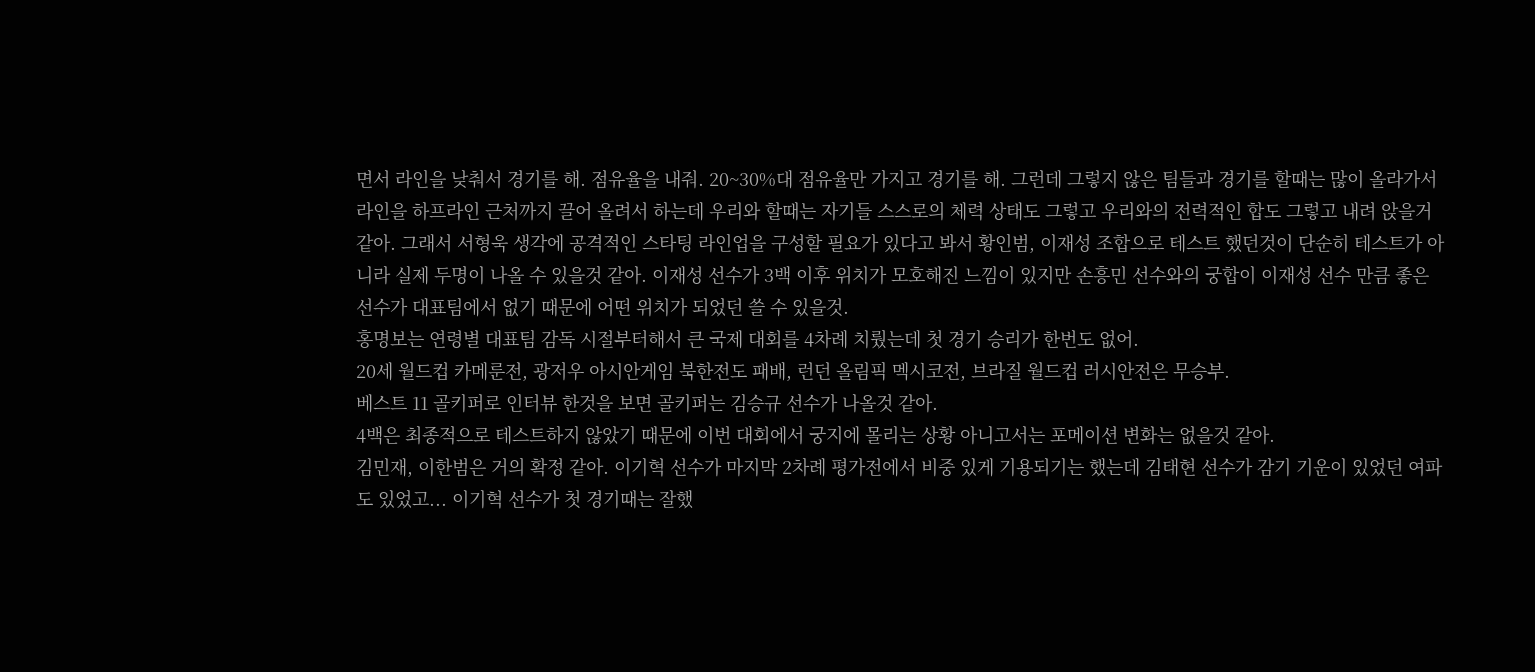면서 라인을 낮춰서 경기를 해. 점유율을 내줘. 20~30%대 점유율만 가지고 경기를 해. 그런데 그렇지 않은 팀들과 경기를 할때는 많이 올라가서 라인을 하프라인 근처까지 끌어 올려서 하는데 우리와 할때는 자기들 스스로의 체력 상태도 그렇고 우리와의 전력적인 합도 그렇고 내려 앉을거 같아. 그래서 서형욱 생각에 공격적인 스타팅 라인업을 구성할 필요가 있다고 봐서 황인범, 이재성 조합으로 테스트 했던것이 단순히 테스트가 아니라 실제 두명이 나올 수 있을것 같아. 이재성 선수가 3백 이후 위치가 모호해진 느낌이 있지만 손흥민 선수와의 궁합이 이재성 선수 만큼 좋은 선수가 대표팀에서 없기 때문에 어떤 위치가 되었던 쓸 수 있을것.
홍명보는 연령별 대표팀 감독 시절부터해서 큰 국제 대회를 4차례 치뤘는데 첫 경기 승리가 한번도 없어.
20세 월드컵 카메룬전, 광저우 아시안게임 북한전도 패배, 런던 올림픽 멕시코전, 브라질 월드컵 러시안전은 무승부.
베스트 11 골키퍼로 인터뷰 한것을 보면 골키퍼는 김승규 선수가 나올것 같아.
4백은 최종적으로 테스트하지 않았기 때문에 이번 대회에서 궁지에 몰리는 상황 아니고서는 포메이션 변화는 없을것 같아.
김민재, 이한범은 거의 확정 같아. 이기혁 선수가 마지막 2차례 평가전에서 비중 있게 기용되기는 했는데 김태현 선수가 감기 기운이 있었던 여파도 있었고... 이기혁 선수가 첫 경기때는 잘했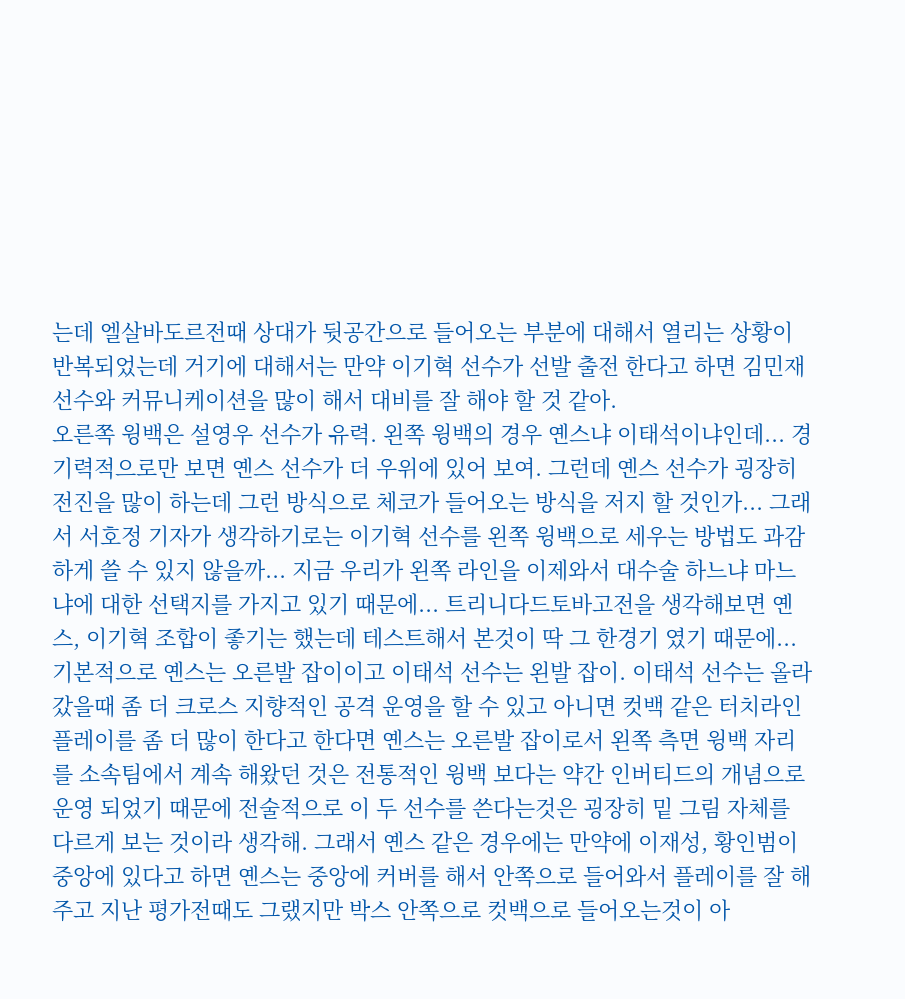는데 엘살바도르전때 상대가 뒷공간으로 들어오는 부분에 대해서 열리는 상황이 반복되었는데 거기에 대해서는 만약 이기혁 선수가 선발 출전 한다고 하면 김민재 선수와 커뮤니케이션을 많이 해서 대비를 잘 해야 할 것 같아.
오른쪽 윙백은 설영우 선수가 유력. 왼쪽 윙백의 경우 옌스냐 이태석이냐인데... 경기력적으로만 보면 옌스 선수가 더 우위에 있어 보여. 그런데 옌스 선수가 굉장히 전진을 많이 하는데 그런 방식으로 체코가 들어오는 방식을 저지 할 것인가... 그래서 서호정 기자가 생각하기로는 이기혁 선수를 왼쪽 윙백으로 세우는 방법도 과감하게 쓸 수 있지 않을까... 지금 우리가 왼쪽 라인을 이제와서 대수술 하느냐 마느냐에 대한 선택지를 가지고 있기 때문에... 트리니다드토바고전을 생각해보면 옌스, 이기혁 조합이 좋기는 했는데 테스트해서 본것이 딱 그 한경기 였기 때문에...
기본적으로 옌스는 오른발 잡이이고 이태석 선수는 왼발 잡이. 이태석 선수는 올라갔을때 좀 더 크로스 지향적인 공격 운영을 할 수 있고 아니면 컷백 같은 터치라인 플레이를 좀 더 많이 한다고 한다면 옌스는 오른발 잡이로서 왼쪽 측면 윙백 자리를 소속팀에서 계속 해왔던 것은 전통적인 윙백 보다는 약간 인버티드의 개념으로 운영 되었기 때문에 전술적으로 이 두 선수를 쓴다는것은 굉장히 밑 그림 자체를 다르게 보는 것이라 생각해. 그래서 옌스 같은 경우에는 만약에 이재성, 황인범이 중앙에 있다고 하면 옌스는 중앙에 커버를 해서 안쪽으로 들어와서 플레이를 잘 해주고 지난 평가전때도 그랬지만 박스 안쪽으로 컷백으로 들어오는것이 아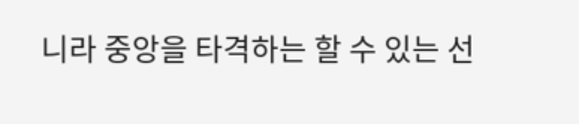니라 중앙을 타격하는 할 수 있는 선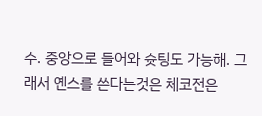수. 중앙으로 들어와 슛팅도 가능해. 그래서 옌스를 쓴다는것은 체코전은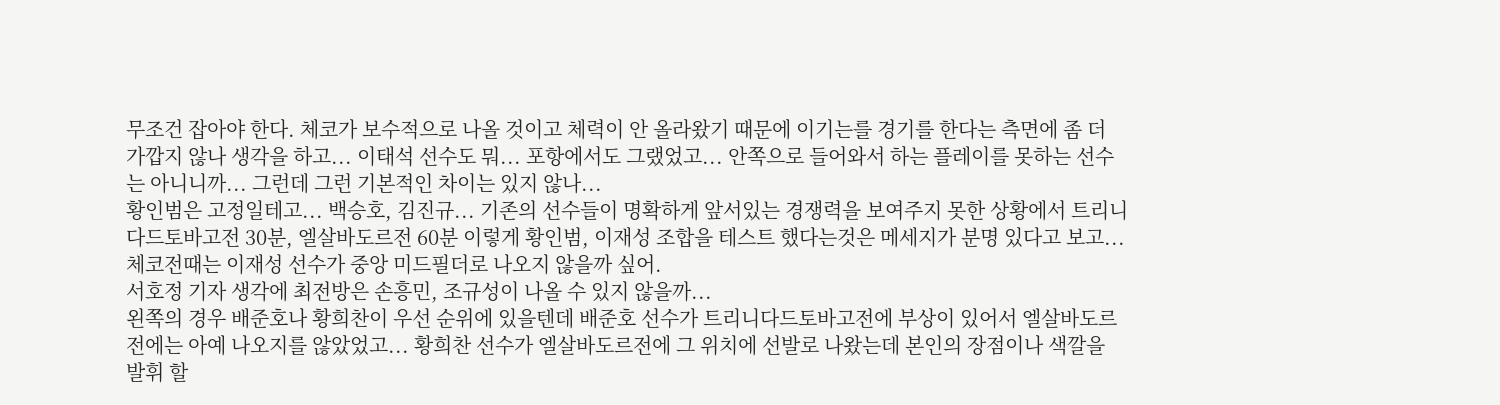무조건 잡아야 한다. 체코가 보수적으로 나올 것이고 체력이 안 올라왔기 때문에 이기는를 경기를 한다는 측면에 좀 더 가깝지 않나 생각을 하고... 이태석 선수도 뭐... 포항에서도 그랬었고... 안쪽으로 들어와서 하는 플레이를 못하는 선수는 아니니까... 그런데 그런 기본적인 차이는 있지 않나...
황인범은 고정일테고... 백승호, 김진규... 기존의 선수들이 명확하게 앞서있는 경쟁력을 보여주지 못한 상황에서 트리니다드토바고전 30분, 엘살바도르전 60분 이렇게 황인범, 이재성 조합을 테스트 했다는것은 메세지가 분명 있다고 보고... 체코전때는 이재성 선수가 중앙 미드필더로 나오지 않을까 싶어.
서호정 기자 생각에 최전방은 손흥민, 조규성이 나올 수 있지 않을까...
왼쪽의 경우 배준호나 황희찬이 우선 순위에 있을텐데 배준호 선수가 트리니다드토바고전에 부상이 있어서 엘살바도르전에는 아예 나오지를 않았었고... 황희찬 선수가 엘살바도르전에 그 위치에 선발로 나왔는데 본인의 장점이나 색깔을 발휘 할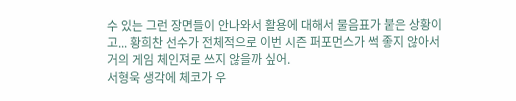수 있는 그런 장면들이 안나와서 활용에 대해서 물음표가 붙은 상황이고... 황희찬 선수가 전체적으로 이번 시즌 퍼포먼스가 썩 좋지 않아서 거의 게임 체인져로 쓰지 않을까 싶어.
서형욱 생각에 체코가 우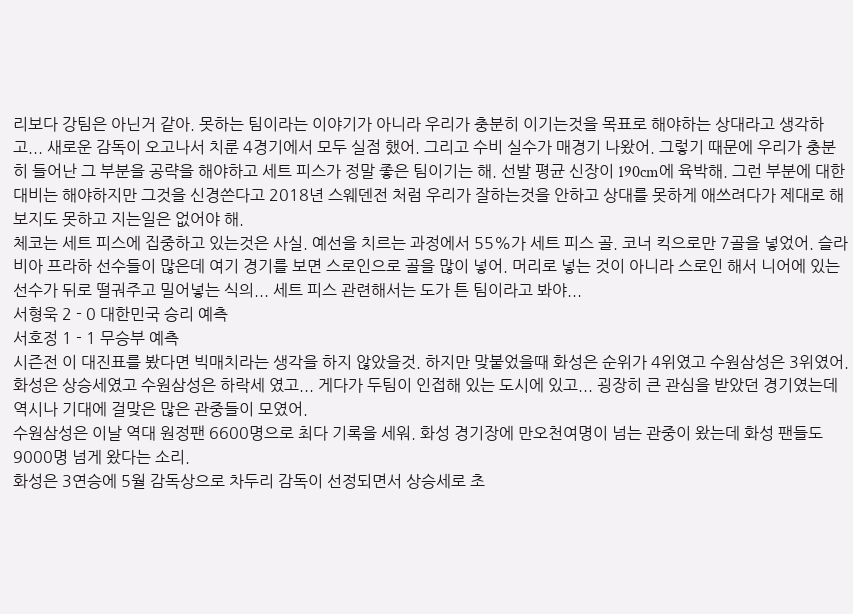리보다 강팀은 아닌거 같아. 못하는 팀이라는 이야기가 아니라 우리가 충분히 이기는것을 목표로 해야하는 상대라고 생각하고... 새로운 감독이 오고나서 치룬 4경기에서 모두 실점 했어. 그리고 수비 실수가 매경기 나왔어. 그렇기 때문에 우리가 충분히 들어난 그 부분을 공략을 해야하고 세트 피스가 정말 좋은 팀이기는 해. 선발 평균 신장이 190cm에 육박해. 그런 부분에 대한 대비는 해야하지만 그것을 신경쓴다고 2018년 스웨덴전 처럼 우리가 잘하는것을 안하고 상대를 못하게 애쓰려다가 제대로 해보지도 못하고 지는일은 없어야 해.
체코는 세트 피스에 집중하고 있는것은 사실. 예선을 치르는 과정에서 55%가 세트 피스 골. 코너 킥으로만 7골을 넣었어. 슬라비아 프라하 선수들이 많은데 여기 경기를 보면 스로인으로 골을 많이 넣어. 머리로 넣는 것이 아니라 스로인 해서 니어에 있는 선수가 뒤로 떨궈주고 밀어넣는 식의... 세트 피스 관련해서는 도가 튼 팀이라고 봐야...
서형욱 2 - 0 대한민국 승리 예측
서호정 1 - 1 무승부 예측
시즌전 이 대진표를 봤다면 빅매치라는 생각을 하지 않았을것. 하지만 맞붙었을때 화성은 순위가 4위였고 수원삼성은 3위였어. 화성은 상승세였고 수원삼성은 하락세 였고... 게다가 두팀이 인접해 있는 도시에 있고... 굉장히 큰 관심을 받았던 경기였는데 역시나 기대에 걸맞은 많은 관중들이 모였어.
수원삼성은 이날 역대 원정팬 6600명으로 최다 기록을 세워. 화성 경기장에 만오천여명이 넘는 관중이 왔는데 화성 팬들도 9000명 넘게 왔다는 소리.
화성은 3연승에 5월 감독상으로 차두리 감독이 선정되면서 상승세로 초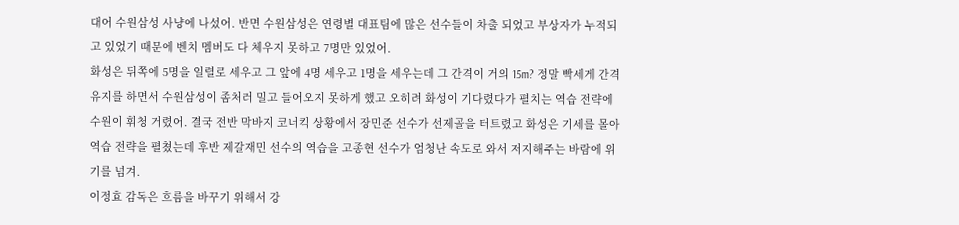대어 수원삼성 사냥에 나섰어. 반면 수원삼성은 연령별 대표팀에 많은 선수들이 차출 되었고 부상자가 누적되고 있었기 때문에 벤치 멤버도 다 체우지 못하고 7명만 있었어.
화성은 뒤쪽에 5명을 일렬로 세우고 그 앞에 4명 세우고 1명을 세우는데 그 간격이 거의 15m? 정말 빡세게 간격 유지를 하면서 수원삼성이 좀처러 밀고 들어오지 못하게 했고 오히려 화성이 기다렸다가 펼치는 역습 전략에 수원이 휘청 거렸어. 결국 전반 막바지 코너킥 상황에서 장민준 선수가 선제골을 터트렸고 화성은 기세를 몰아 역습 전략을 펼쳤는데 후반 제갈재민 선수의 역습을 고종현 선수가 엄청난 속도로 와서 저지해주는 바람에 위기를 넘겨.
이정효 감독은 흐름을 바꾸기 위해서 강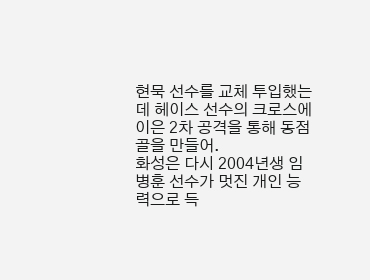현묵 선수를 교체 투입했는데 헤이스 선수의 크로스에 이은 2차 공격을 통해 동점골을 만들어.
화성은 다시 2004년생 임병훈 선수가 멋진 개인 능력으로 득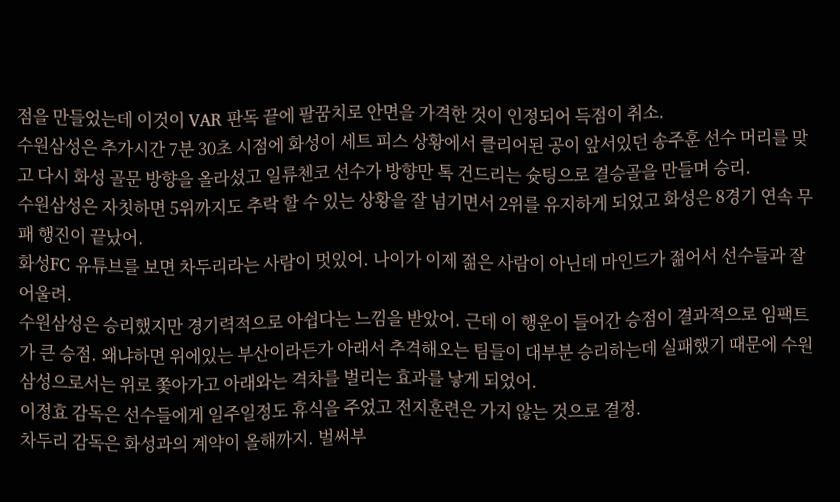점을 만들었는데 이것이 VAR 판독 끝에 팔꿈치로 안면을 가격한 것이 인정되어 득점이 취소.
수원삼성은 추가시간 7분 30초 시점에 화성이 세트 피스 상황에서 클리어된 공이 앞서있던 송주훈 선수 머리를 맞고 다시 화성 골문 방향을 올라섰고 일류첸코 선수가 방향만 톡 건드리는 슛팅으로 결승골을 만들며 승리.
수원삼성은 자칫하면 5위까지도 추락 할 수 있는 상황을 잘 넘기면서 2위를 유지하게 되었고 화성은 8경기 연속 무패 행진이 끝났어.
화성FC 유튜브를 보면 차두리라는 사람이 멋있어. 나이가 이제 젊은 사람이 아닌데 마인드가 젊어서 선수들과 잘 어울려.
수원삼성은 승리했지만 경기력적으로 아쉽다는 느낌을 받았어. 근데 이 행운이 들어간 승점이 결과적으로 임팩트가 큰 승점. 왜냐하면 위에있는 부산이라든가 아래서 추격해오는 팀들이 대부분 승리하는데 실패했기 때문에 수원삼성으로서는 위로 쫓아가고 아래와는 격차를 벌리는 효과를 낳게 되었어.
이정효 감독은 선수들에게 일주일정도 휴식을 주었고 전지훈련은 가지 않는 것으로 결정.
차두리 감독은 화성과의 계약이 올해까지. 벌써부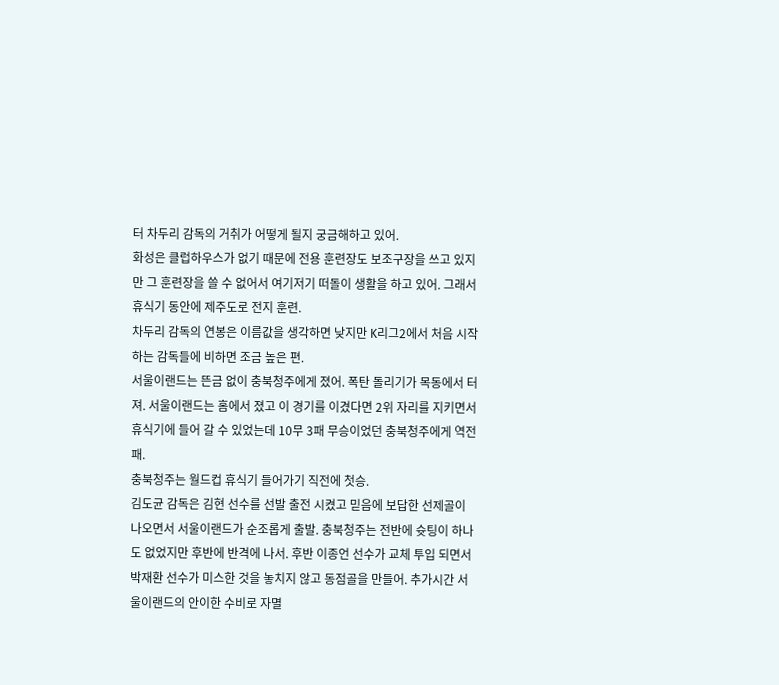터 차두리 감독의 거취가 어떻게 될지 궁금해하고 있어.
화성은 클럽하우스가 없기 때문에 전용 훈련장도 보조구장을 쓰고 있지만 그 훈련장을 쓸 수 없어서 여기저기 떠돌이 생활을 하고 있어. 그래서 휴식기 동안에 제주도로 전지 훈련.
차두리 감독의 연봉은 이름값을 생각하면 낮지만 K리그2에서 처음 시작하는 감독들에 비하면 조금 높은 편.
서울이랜드는 뜬금 없이 충북청주에게 졌어. 폭탄 돌리기가 목동에서 터져. 서울이랜드는 홈에서 졌고 이 경기를 이겼다면 2위 자리를 지키면서 휴식기에 들어 갈 수 있었는데 10무 3패 무승이었던 충북청주에게 역전패.
충북청주는 월드컵 휴식기 들어가기 직전에 첫승.
김도균 감독은 김현 선수를 선발 출전 시켰고 믿음에 보답한 선제골이 나오면서 서울이랜드가 순조롭게 출발. 충북청주는 전반에 슛팅이 하나도 없었지만 후반에 반격에 나서. 후반 이종언 선수가 교체 투입 되면서 박재환 선수가 미스한 것을 놓치지 않고 동점골을 만들어. 추가시간 서울이랜드의 안이한 수비로 자멸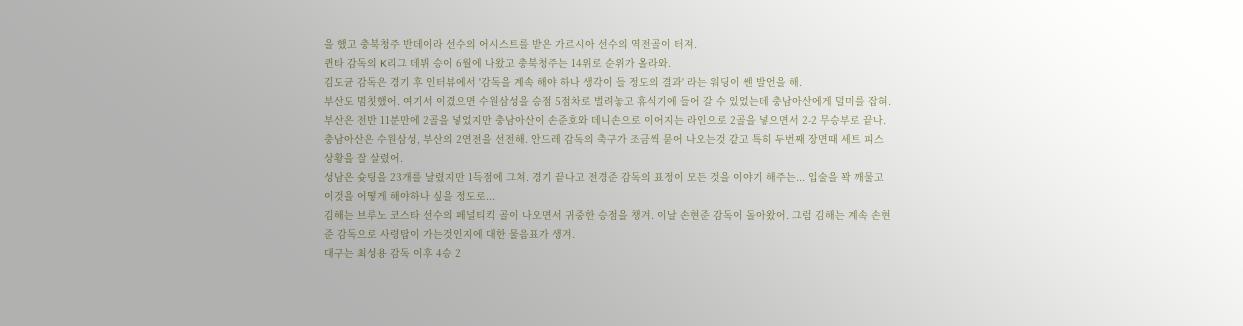을 했고 충북청주 반데이라 선수의 어시스트를 받은 가르시아 선수의 역전골이 터져.
퀸타 감독의 K리그 데뷔 승이 6월에 나왔고 충북청주는 14위로 순위가 올라와.
김도균 감독은 경기 후 인터뷰에서 '감독을 계속 해야 하나 생각이 들 정도의 결과' 라는 워딩이 쎈 발언을 해.
부산도 멈칫했어. 여기서 이겼으면 수원삼성을 승점 5점차로 벌려놓고 휴식기에 들어 갈 수 있었는데 충남아산에게 덜미를 잡혀.
부산은 전반 11분만에 2골을 넣었지만 충남아산이 손준호와 데니손으로 이어지는 라인으로 2골을 넣으면서 2-2 무승부로 끝나.
충남아산은 수원삼성, 부산의 2연전을 선전해. 안드레 감독의 축구가 조금씩 묻어 나오는것 같고 특히 두번째 장면때 세트 피스 상황을 잘 살렸어.
성남은 슛팅을 23개를 날렸지만 1득점에 그쳐. 경기 끝나고 전경준 감독의 표정이 모든 것을 이야기 해주는... 입술을 꽉 깨물고 이것을 어떻게 해야하나 싶을 정도로...
김해는 브루노 코스타 선수의 페널티킥 골이 나오면서 귀중한 승점을 챙겨. 이날 손현준 감독이 돌아왔어. 그럼 김해는 계속 손현준 감독으로 사령탑이 가는것인지에 대한 물음표가 생겨.
대구는 최성용 감독 이후 4승 2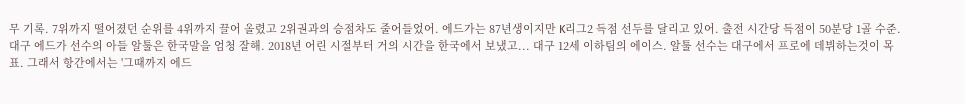무 기록. 7위까지 떨어졌던 순위를 4위까지 끌어 올렸고 2위권과의 승점차도 줄어들었어. 에드가는 87년생이지만 K리그2 득점 선두를 달리고 있어. 출전 시간당 득점이 50분당 1골 수준.
대구 에드가 선수의 아들 알툴은 한국말을 엄청 잘해. 2018년 어린 시절부터 거의 시간을 한국에서 보냈고... 대구 12세 이하팀의 에이스. 알툴 선수는 대구에서 프로에 데뷔하는것이 목표. 그래서 항간에서는 '그때까지 에드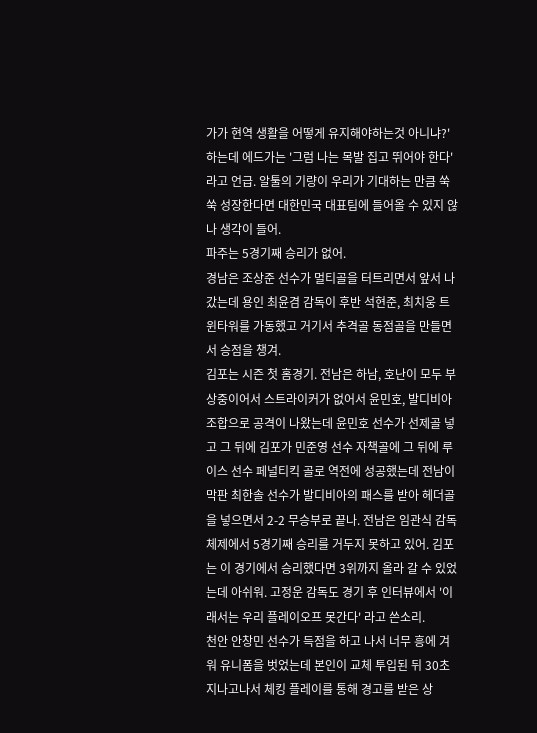가가 현역 생활을 어떻게 유지해야하는것 아니냐?' 하는데 에드가는 '그럼 나는 목발 집고 뛰어야 한다' 라고 언급. 알툴의 기량이 우리가 기대하는 만큼 쑥쑥 성장한다면 대한민국 대표팀에 들어올 수 있지 않나 생각이 들어.
파주는 5경기째 승리가 없어.
경남은 조상준 선수가 멀티골을 터트리면서 앞서 나갔는데 용인 최윤겸 감독이 후반 석현준, 최치웅 트윈타워를 가동했고 거기서 추격골 동점골을 만들면서 승점을 챙겨.
김포는 시즌 첫 홈경기. 전남은 하남, 호난이 모두 부상중이어서 스트라이커가 없어서 윤민호, 발디비아 조합으로 공격이 나왔는데 윤민호 선수가 선제골 넣고 그 뒤에 김포가 민준영 선수 자책골에 그 뒤에 루이스 선수 페널티킥 골로 역전에 성공했는데 전남이 막판 최한솔 선수가 발디비아의 패스를 받아 헤더골을 넣으면서 2-2 무승부로 끝나. 전남은 임관식 감독 체제에서 5경기째 승리를 거두지 못하고 있어. 김포는 이 경기에서 승리했다면 3위까지 올라 갈 수 있었는데 아쉬워. 고정운 감독도 경기 후 인터뷰에서 '이래서는 우리 플레이오프 못간다' 라고 쓴소리.
천안 안창민 선수가 득점을 하고 나서 너무 흥에 겨워 유니폼을 벗었는데 본인이 교체 투입된 뒤 30초 지나고나서 체킹 플레이를 통해 경고를 받은 상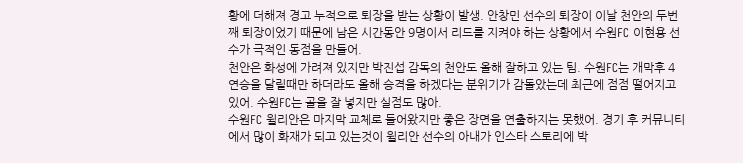황에 더해져 경고 누적으로 퇴장을 받는 상황이 발생. 안창민 선수의 퇴장이 이날 천안의 두번째 퇴장이었기 때문에 남은 시간동안 9명이서 리드를 지켜야 하는 상황에서 수원FC 이현용 선수가 극적인 동점을 만들어.
천안은 화성에 가려져 있지만 박진섭 감독의 천안도 올해 잘하고 있는 팀. 수원FC는 개막후 4연승을 달릴때만 하더라도 올해 승격을 하겠다는 분위기가 감돌았는데 최근에 점점 떨어지고 있어. 수원FC는 골을 잘 넣지만 실점도 많아.
수원FC 윌리안은 마지막 교체로 들어왔지만 좋은 장면을 연출하지는 못했어. 경기 후 커뮤니티에서 많이 화재가 되고 있는것이 윌리안 선수의 아내가 인스타 스토리에 박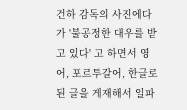건하 감독의 사진에다가 '불공정한 대우를 받고 있다' 고 하면서 영어, 포르투갈어, 한글로 된 글을 게재해서 일파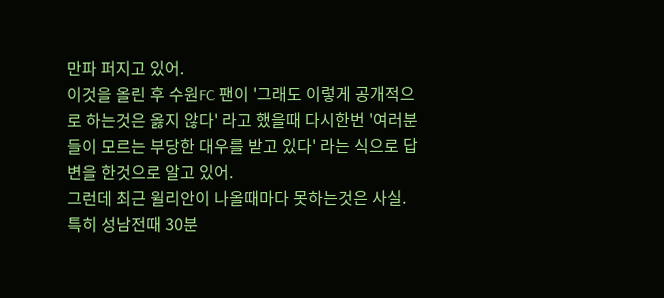만파 퍼지고 있어.
이것을 올린 후 수원FC 팬이 '그래도 이렇게 공개적으로 하는것은 옳지 않다' 라고 했을때 다시한번 '여러분들이 모르는 부당한 대우를 받고 있다' 라는 식으로 답변을 한것으로 알고 있어.
그런데 최근 윌리안이 나올때마다 못하는것은 사실. 특히 성남전때 30분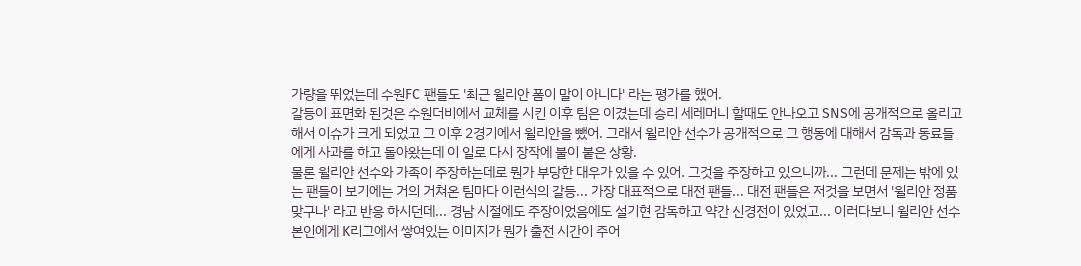가량을 뛰었는데 수원FC 팬들도 '최근 윌리안 폼이 말이 아니다' 라는 평가를 했어.
갈등이 표면화 된것은 수원더비에서 교체를 시킨 이후 팀은 이겼는데 승리 세레머니 할때도 안나오고 SNS에 공개적으로 올리고 해서 이슈가 크게 되었고 그 이후 2경기에서 윌리안을 뺐어. 그래서 윌리안 선수가 공개적으로 그 행동에 대해서 감독과 동료들에게 사과를 하고 돌아왔는데 이 일로 다시 장작에 불이 붙은 상황.
물론 윌리안 선수와 가족이 주장하는데로 뭔가 부당한 대우가 있을 수 있어. 그것을 주장하고 있으니까... 그런데 문제는 밖에 있는 팬들이 보기에는 거의 거쳐온 팀마다 이런식의 갈등... 가장 대표적으로 대전 팬들... 대전 팬들은 저것을 보면서 '윌리안 정품 맞구나' 라고 반응 하시던데... 경남 시절에도 주장이었음에도 설기현 감독하고 약간 신경전이 있었고... 이러다보니 윌리안 선수 본인에게 K리그에서 쌓여있는 이미지가 뭔가 출전 시간이 주어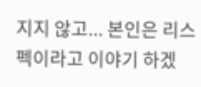지지 않고... 본인은 리스펙이라고 이야기 하겠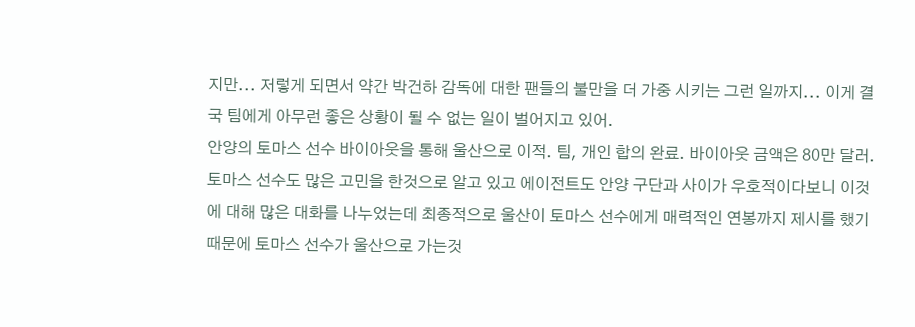지만... 저렇게 되면서 약간 박건하 감독에 대한 팬들의 불만을 더 가중 시키는 그런 일까지... 이게 결국 팀에게 아무런 좋은 상황이 될 수 없는 일이 벌어지고 있어.
안양의 토마스 선수 바이아웃을 통해 울산으로 이적. 팀, 개인 합의 완료. 바이아웃 금액은 80만 달러. 토마스 선수도 많은 고민을 한것으로 알고 있고 에이전트도 안양 구단과 사이가 우호적이다보니 이것에 대해 많은 대화를 나누었는데 최종적으로 울산이 토마스 선수에게 매력적인 연봉까지 제시를 했기 때문에 토마스 선수가 울산으로 가는것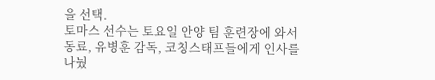을 선택.
토마스 선수는 토요일 안양 팀 훈련장에 와서 동료, 유병훈 감독, 코칭스태프들에게 인사를 나눴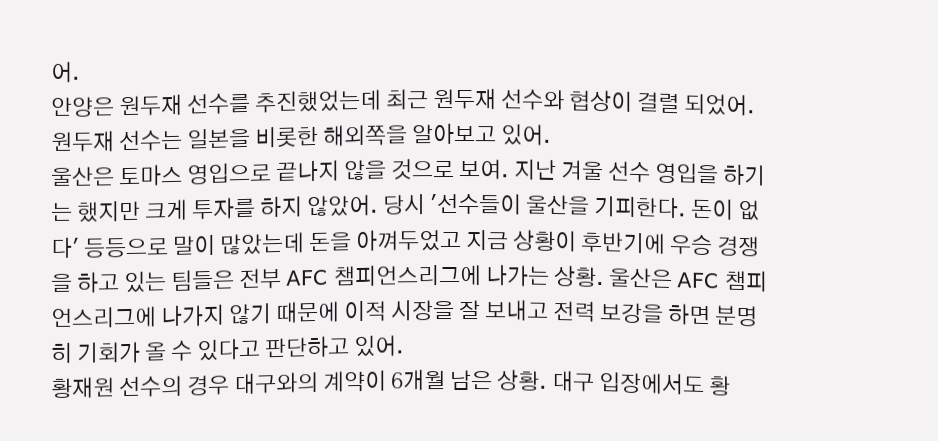어.
안양은 원두재 선수를 추진했었는데 최근 원두재 선수와 협상이 결렬 되었어. 원두재 선수는 일본을 비롯한 해외쪽을 알아보고 있어.
울산은 토마스 영입으로 끝나지 않을 것으로 보여. 지난 겨울 선수 영입을 하기는 했지만 크게 투자를 하지 않았어. 당시 '선수들이 울산을 기피한다. 돈이 없다' 등등으로 말이 많았는데 돈을 아껴두었고 지금 상황이 후반기에 우승 경쟁을 하고 있는 팀들은 전부 AFC 챔피언스리그에 나가는 상황. 울산은 AFC 챔피언스리그에 나가지 않기 때문에 이적 시장을 잘 보내고 전력 보강을 하면 분명히 기회가 올 수 있다고 판단하고 있어.
황재원 선수의 경우 대구와의 계약이 6개월 남은 상황. 대구 입장에서도 황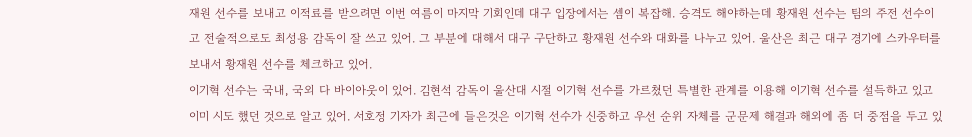재원 선수를 보내고 이적료를 받으려면 이번 여름이 마지막 기회인데 대구 입장에서는 셈이 복잡해. 승격도 해야하는데 황재원 선수는 팀의 주전 선수이고 전술적으로도 최성용 감독이 잘 쓰고 있어. 그 부분에 대해서 대구 구단하고 황재원 선수와 대화를 나누고 있어. 울산은 최근 대구 경기에 스카우터를 보내서 황재원 선수를 체크하고 있어.
이기혁 선수는 국내, 국외 다 바이아웃이 있어. 김현석 감독이 울산대 시절 이기혁 선수를 가르쳤던 특별한 관계를 이용해 이기혁 선수를 설득하고 있고 이미 시도 했던 것으로 알고 있어. 서호정 기자가 최근에 들은것은 이기혁 선수가 신중하고 우선 순위 자체를 군문제 해결과 해외에 좀 더 중점을 두고 있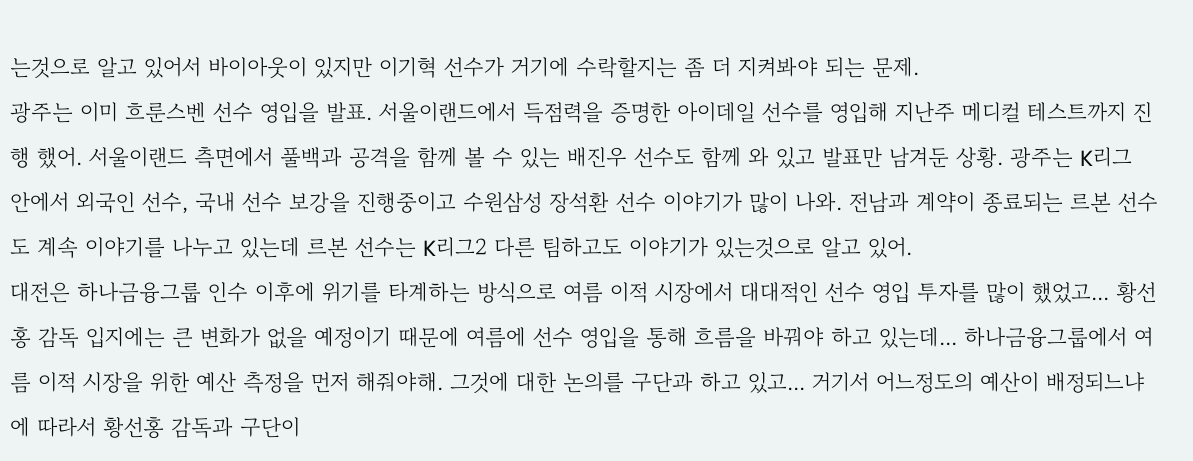는것으로 알고 있어서 바이아웃이 있지만 이기혁 선수가 거기에 수락할지는 좀 더 지켜봐야 되는 문제.
광주는 이미 흐룬스벤 선수 영입을 발표. 서울이랜드에서 득점력을 증명한 아이데일 선수를 영입해 지난주 메디컬 테스트까지 진행 했어. 서울이랜드 측면에서 풀백과 공격을 함께 볼 수 있는 배진우 선수도 함께 와 있고 발표만 남겨둔 상황. 광주는 K리그 안에서 외국인 선수, 국내 선수 보강을 진행중이고 수원삼성 장석환 선수 이야기가 많이 나와. 전남과 계약이 종료되는 르본 선수도 계속 이야기를 나누고 있는데 르본 선수는 K리그2 다른 팀하고도 이야기가 있는것으로 알고 있어.
대전은 하나금융그룹 인수 이후에 위기를 타계하는 방식으로 여름 이적 시장에서 대대적인 선수 영입 투자를 많이 했었고... 황선홍 감독 입지에는 큰 변화가 없을 예정이기 때문에 여름에 선수 영입을 통해 흐름을 바꿔야 하고 있는데... 하나금융그룹에서 여름 이적 시장을 위한 예산 측정을 먼저 해줘야해. 그것에 대한 논의를 구단과 하고 있고... 거기서 어느정도의 예산이 배정되느냐에 따라서 황선홍 감독과 구단이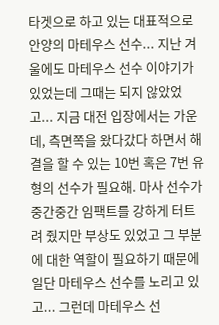타겟으로 하고 있는 대표적으로 안양의 마테우스 선수... 지난 겨울에도 마테우스 선수 이야기가 있었는데 그때는 되지 않았었고... 지금 대전 입장에서는 가운데, 측면쪽을 왔다갔다 하면서 해결을 할 수 있는 10번 혹은 7번 유형의 선수가 필요해. 마사 선수가 중간중간 임팩트를 강하게 터트려 줬지만 부상도 있었고 그 부분에 대한 역할이 필요하기 때문에 일단 마테우스 선수를 노리고 있고... 그런데 마테우스 선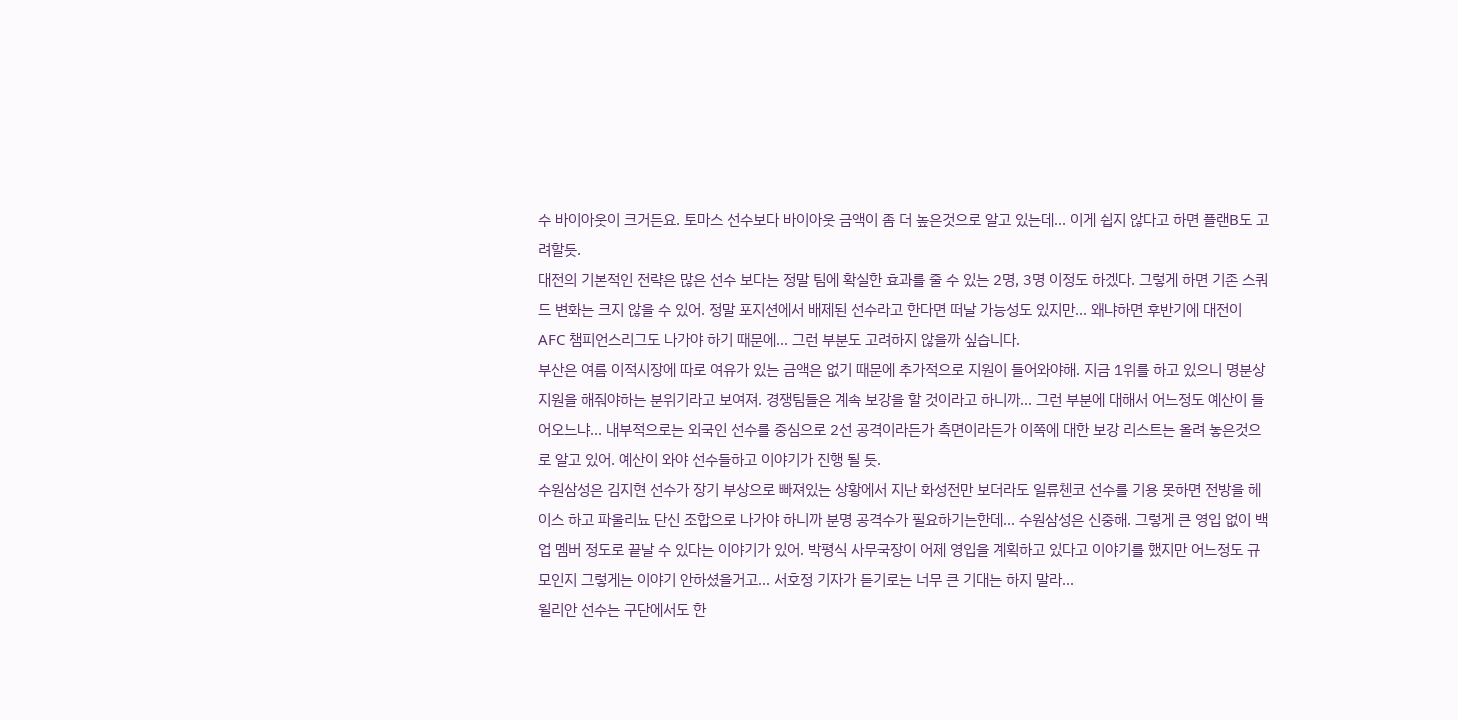수 바이아웃이 크거든요. 토마스 선수보다 바이아웃 금액이 좀 더 높은것으로 알고 있는데... 이게 쉽지 않다고 하면 플랜B도 고려할듯.
대전의 기본적인 전략은 많은 선수 보다는 정말 팀에 확실한 효과를 줄 수 있는 2명, 3명 이정도 하겠다. 그렇게 하면 기존 스쿼드 변화는 크지 않을 수 있어. 정말 포지션에서 배제된 선수라고 한다면 떠날 가능성도 있지만... 왜냐하면 후반기에 대전이 AFC 챔피언스리그도 나가야 하기 때문에... 그런 부분도 고려하지 않을까 싶습니다.
부산은 여름 이적시장에 따로 여유가 있는 금액은 없기 때문에 추가적으로 지원이 들어와야해. 지금 1위를 하고 있으니 명분상 지원을 해줘야하는 분위기라고 보여져. 경쟁팀들은 계속 보강을 할 것이라고 하니까... 그런 부분에 대해서 어느정도 예산이 들어오느냐... 내부적으로는 외국인 선수를 중심으로 2선 공격이라든가 측면이라든가 이쪽에 대한 보강 리스트는 올려 놓은것으로 알고 있어. 예산이 와야 선수들하고 이야기가 진행 될 듯.
수원삼성은 김지현 선수가 장기 부상으로 빠져있는 상황에서 지난 화성전만 보더라도 일류첸코 선수를 기용 못하면 전방을 헤이스 하고 파울리뇨 단신 조합으로 나가야 하니까 분명 공격수가 필요하기는한데... 수원삼성은 신중해. 그렇게 큰 영입 없이 백업 멤버 정도로 끝날 수 있다는 이야기가 있어. 박평식 사무국장이 어제 영입을 계획하고 있다고 이야기를 했지만 어느정도 규모인지 그렇게는 이야기 안하셨을거고... 서호정 기자가 듣기로는 너무 큰 기대는 하지 말라...
윌리안 선수는 구단에서도 한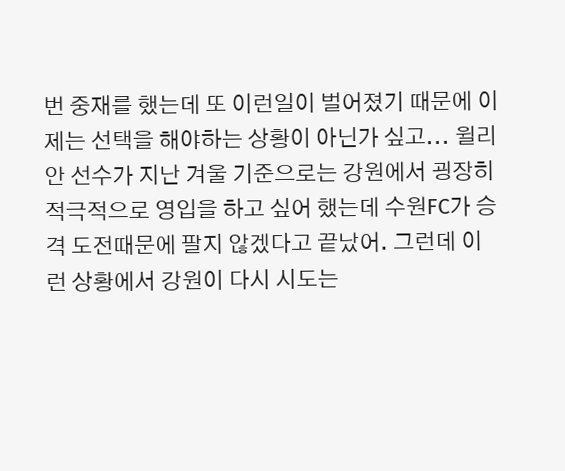번 중재를 했는데 또 이런일이 벌어졌기 때문에 이제는 선택을 해야하는 상황이 아닌가 싶고... 윌리안 선수가 지난 겨울 기준으로는 강원에서 굉장히 적극적으로 영입을 하고 싶어 했는데 수원FC가 승격 도전때문에 팔지 않겠다고 끝났어. 그런데 이런 상황에서 강원이 다시 시도는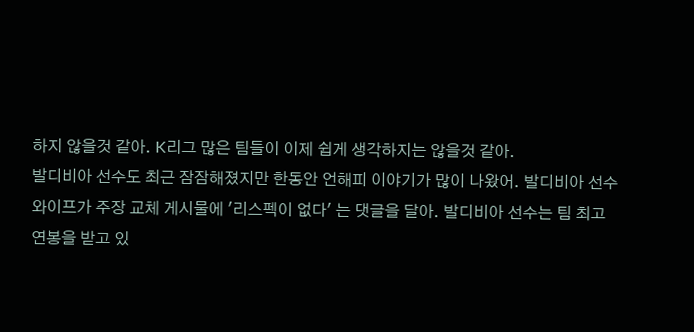하지 않을것 같아. K리그 많은 팀들이 이제 쉽게 생각하지는 않을것 같아.
발디비아 선수도 최근 잠잠해졌지만 한동안 언해피 이야기가 많이 나왔어. 발디비아 선수 와이프가 주장 교체 게시물에 '리스펙이 없다' 는 댓글을 달아. 발디비아 선수는 팀 최고 연봉을 받고 있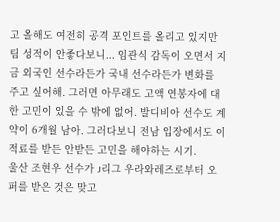고 올해도 여전히 공격 포인트를 올리고 있지만 팀 성적이 안좋다보니... 임관식 감독이 오면서 지금 외국인 선수라든가 국내 선수라든가 변화를 주고 싶어해. 그러면 아무래도 고액 연봉자에 대한 고민이 있을 수 밖에 없어. 발디비아 선수도 계약이 6개월 남아. 그러다보니 전남 입장에서도 이적료를 받든 안받든 고민을 해야하는 시기.
울산 조현우 선수가 J리그 우라와레즈로부터 오퍼를 받은 것은 맞고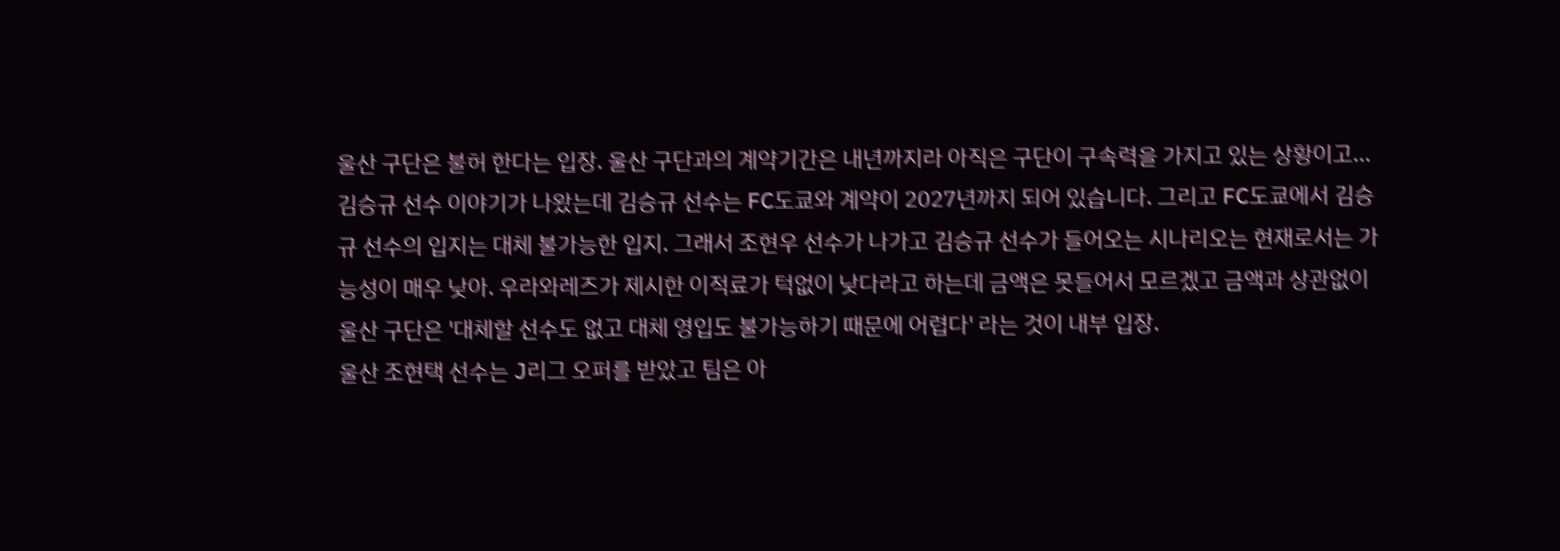울산 구단은 불허 한다는 입장. 울산 구단과의 계약기간은 내년까지라 아직은 구단이 구속력을 가지고 있는 상황이고... 김승규 선수 이야기가 나왔는데 김승규 선수는 FC도쿄와 계약이 2027년까지 되어 있습니다. 그리고 FC도쿄에서 김승규 선수의 입지는 대체 불가능한 입지. 그래서 조현우 선수가 나가고 김승규 선수가 들어오는 시나리오는 현재로서는 가능성이 매우 낮아. 우라와레즈가 제시한 이적료가 턱없이 낮다라고 하는데 금액은 못들어서 모르겠고 금액과 상관없이 울산 구단은 '대체할 선수도 없고 대체 영입도 불가능하기 때문에 어렵다' 라는 것이 내부 입장.
울산 조현택 선수는 J리그 오퍼를 받았고 팀은 아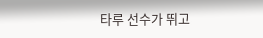타루 선수가 뛰고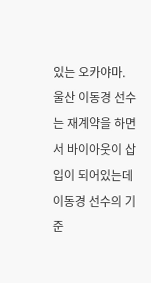있는 오카야마.
울산 이동경 선수는 재계약을 하면서 바이아웃이 삽입이 되어있는데 이동경 선수의 기준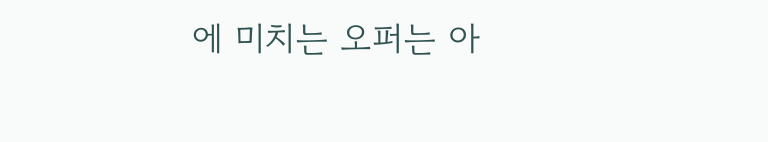에 미치는 오퍼는 아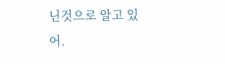닌것으로 알고 있어.